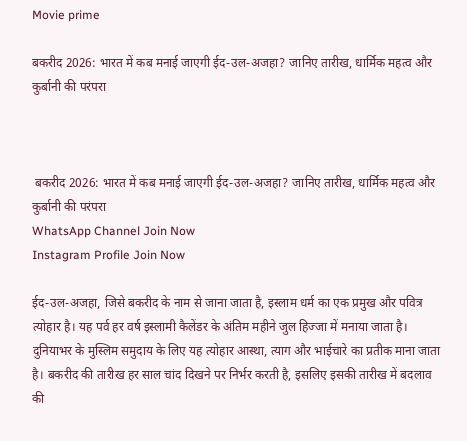Movie prime

बकरीद 2026: भारत में कब मनाई जाएगी ईद-उल-अजहा? जानिए तारीख, धार्मिक महत्व और कुर्बानी की परंपरा



 बकरीद 2026: भारत में कब मनाई जाएगी ईद-उल-अजहा? जानिए तारीख, धार्मिक महत्व और कुर्बानी की परंपरा
WhatsApp Channel Join Now
Instagram Profile Join Now

ईद-उल-अजहा, जिसे बकरीद के नाम से जाना जाता है, इस्लाम धर्म का एक प्रमुख और पवित्र त्योहार है। यह पर्व हर वर्ष इस्लामी कैलेंडर के अंतिम महीने जुल हिज्जा में मनाया जाता है। दुनियाभर के मुस्लिम समुदाय के लिए यह त्योहार आस्था, त्याग और भाईचारे का प्रतीक माना जाता है। बकरीद की तारीख हर साल चांद दिखने पर निर्भर करती है, इसलिए इसकी तारीख में बदलाव की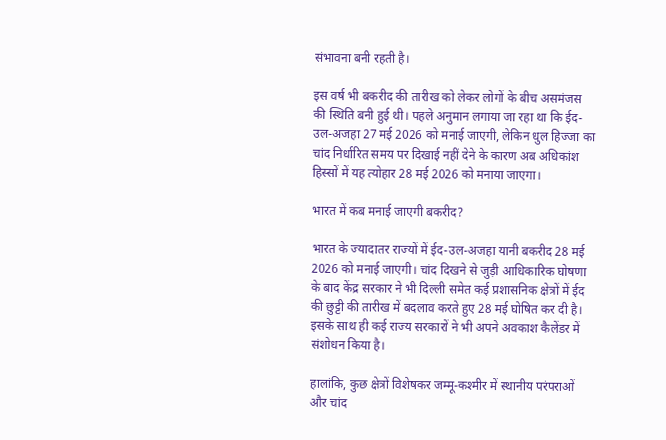संभावना बनी रहती है।

इस वर्ष भी बकरीद की तारीख को लेकर लोगों के बीच असमंजस की स्थिति बनी हुई थी। पहले अनुमान लगाया जा रहा था कि ईद-उल-अजहा 27 मई 2026 को मनाई जाएगी, लेकिन धुल हिज्जा का चांद निर्धारित समय पर दिखाई नहीं देने के कारण अब अधिकांश हिस्सों में यह त्योहार 28 मई 2026 को मनाया जाएगा।

भारत में कब मनाई जाएगी बकरीद?

भारत के ज्यादातर राज्यों में ईद-उल-अजहा यानी बकरीद 28 मई 2026 को मनाई जाएगी। चांद दिखने से जुड़ी आधिकारिक घोषणा के बाद केंद्र सरकार ने भी दिल्ली समेत कई प्रशासनिक क्षेत्रों में ईद की छुट्टी की तारीख में बदलाव करते हुए 28 मई घोषित कर दी है। इसके साथ ही कई राज्य सरकारों ने भी अपने अवकाश कैलेंडर में संशोधन किया है।

हालांकि, कुछ क्षेत्रों विशेषकर जम्मू-कश्मीर में स्थानीय परंपराओं और चांद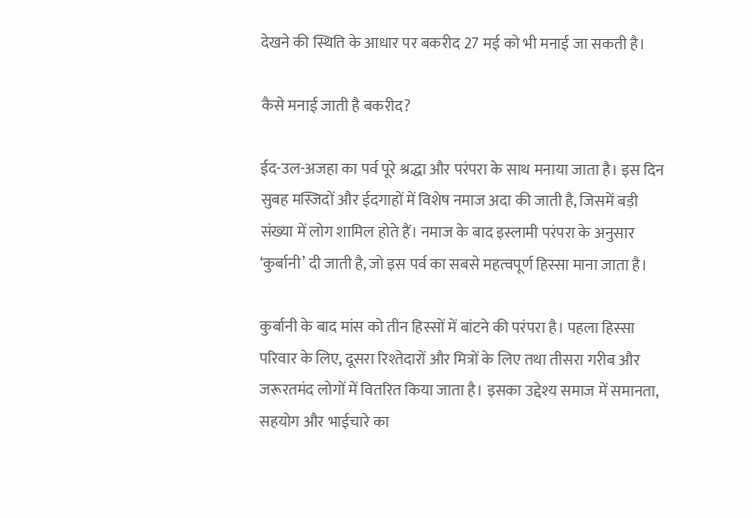देखने की स्थिति के आधार पर बकरीद 27 मई को भी मनाई जा सकती है।

कैसे मनाई जाती है बकरीद?

ईद-उल-अजहा का पर्व पूरे श्रद्धा और परंपरा के साथ मनाया जाता है। इस दिन सुबह मस्जिदों और ईदगाहों में विशेष नमाज अदा की जाती है, जिसमें बड़ी संख्या में लोग शामिल होते हैं। नमाज के बाद इस्लामी परंपरा के अनुसार ‘कुर्बानी’ दी जाती है, जो इस पर्व का सबसे महत्वपूर्ण हिस्सा माना जाता है।

कुर्बानी के बाद मांस को तीन हिस्सों में बांटने की परंपरा है। पहला हिस्सा परिवार के लिए, दूसरा रिश्तेदारों और मित्रों के लिए तथा तीसरा गरीब और जरूरतमंद लोगों में वितरित किया जाता है। इसका उद्देश्य समाज में समानता, सहयोग और भाईचारे का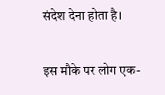संदेश देना होता है।

इस मौके पर लोग एक-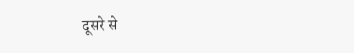दूसरे से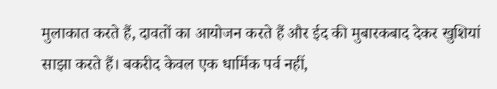मुलाकात करते हैं, दावतों का आयोजन करते हैं और ईद की मुबारकबाद देकर खुशियां साझा करते हैं। बकरीद केवल एक धार्मिक पर्व नहीं,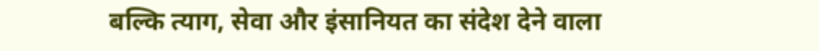बल्कि त्याग, सेवा और इंसानियत का संदेश देने वाला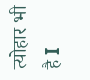त्योहार भी है I